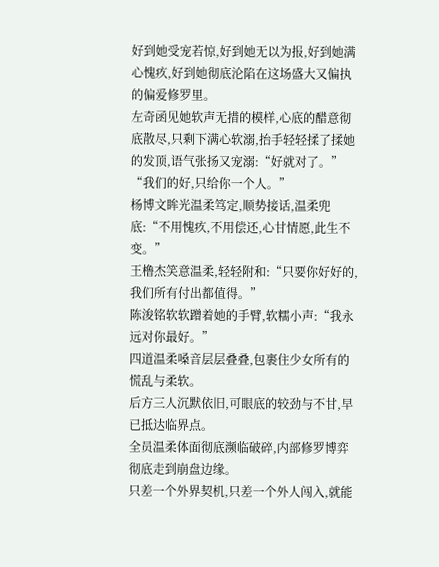好到她受宠若惊,好到她无以为报,好到她满心愧疚,好到她彻底沦陷在这场盛大又偏执的偏爱修罗里。
左奇函见她软声无措的模样,心底的醋意彻底散尽,只剩下满心软溺,抬手轻轻揉了揉她的发顶,语气张扬又宠溺:“好就对了。”
“我们的好,只给你一个人。”
杨博文眸光温柔笃定,顺势接话,温柔兜底:“不用愧疚,不用偿还,心甘情愿,此生不变。”
王橹杰笑意温柔,轻轻附和:“只要你好好的,我们所有付出都值得。”
陈浚铭软软蹭着她的手臂,软糯小声:“我永远对你最好。”
四道温柔嗓音层层叠叠,包裹住少女所有的慌乱与柔软。
后方三人沉默依旧,可眼底的较劲与不甘,早已抵达临界点。
全员温柔体面彻底濒临破碎,内部修罗博弈彻底走到崩盘边缘。
只差一个外界契机,只差一个外人闯入,就能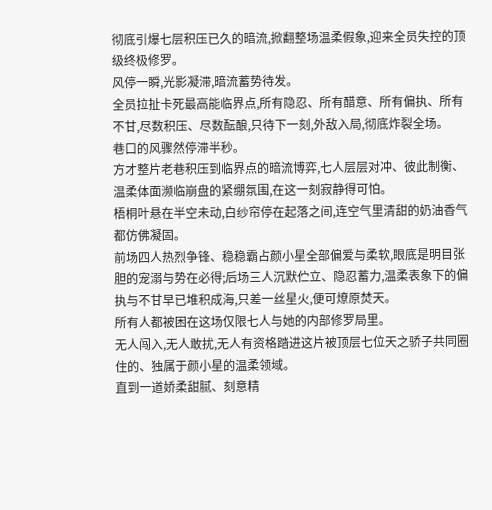彻底引爆七层积压已久的暗流,掀翻整场温柔假象,迎来全员失控的顶级终极修罗。
风停一瞬,光影凝滞,暗流蓄势待发。
全员拉扯卡死最高能临界点,所有隐忍、所有醋意、所有偏执、所有不甘,尽数积压、尽数酝酿,只待下一刻,外敌入局,彻底炸裂全场。
巷口的风骤然停滞半秒。
方才整片老巷积压到临界点的暗流博弈,七人层层对冲、彼此制衡、温柔体面濒临崩盘的紧绷氛围,在这一刻寂静得可怕。
梧桐叶悬在半空未动,白纱帘停在起落之间,连空气里清甜的奶油香气都仿佛凝固。
前场四人热烈争锋、稳稳霸占颜小星全部偏爱与柔软,眼底是明目张胆的宠溺与势在必得;后场三人沉默伫立、隐忍蓄力,温柔表象下的偏执与不甘早已堆积成海,只差一丝星火,便可燎原焚天。
所有人都被困在这场仅限七人与她的内部修罗局里。
无人闯入,无人敢扰,无人有资格踏进这片被顶层七位天之骄子共同圈住的、独属于颜小星的温柔领域。
直到一道娇柔甜腻、刻意精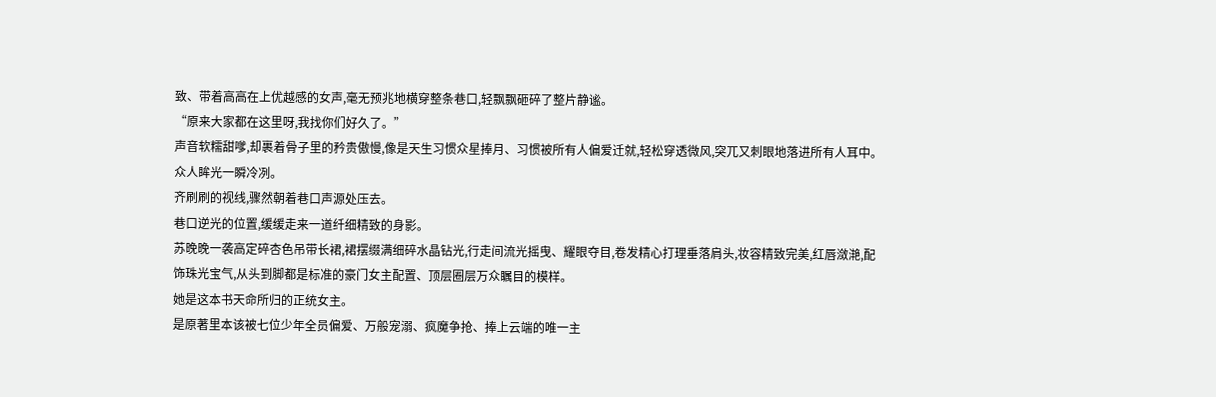致、带着高高在上优越感的女声,毫无预兆地横穿整条巷口,轻飘飘砸碎了整片静谧。
“原来大家都在这里呀,我找你们好久了。”
声音软糯甜嗲,却裹着骨子里的矜贵傲慢,像是天生习惯众星捧月、习惯被所有人偏爱迁就,轻松穿透微风,突兀又刺眼地落进所有人耳中。
众人眸光一瞬冷冽。
齐刷刷的视线,骤然朝着巷口声源处压去。
巷口逆光的位置,缓缓走来一道纤细精致的身影。
苏晚晚一袭高定碎杏色吊带长裙,裙摆缀满细碎水晶钻光,行走间流光摇曳、耀眼夺目,卷发精心打理垂落肩头,妆容精致完美,红唇潋滟,配饰珠光宝气,从头到脚都是标准的豪门女主配置、顶层圈层万众瞩目的模样。
她是这本书天命所归的正统女主。
是原著里本该被七位少年全员偏爱、万般宠溺、疯魔争抢、捧上云端的唯一主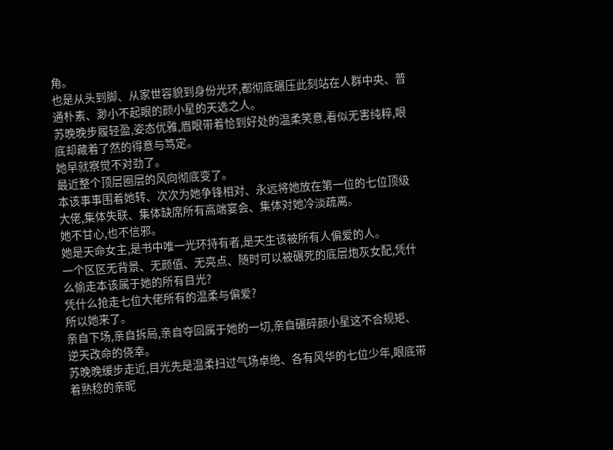角。
也是从头到脚、从家世容貌到身份光环,都彻底碾压此刻站在人群中央、普通朴素、渺小不起眼的颜小星的天选之人。
苏晚晚步履轻盈,姿态优雅,眉眼带着恰到好处的温柔笑意,看似无害纯粹,眼底却藏着了然的得意与笃定。
她早就察觉不对劲了。
最近整个顶层圈层的风向彻底变了。
本该事事围着她转、次次为她争锋相对、永远将她放在第一位的七位顶级大佬,集体失联、集体缺席所有高端宴会、集体对她冷淡疏离。
她不甘心,也不信邪。
她是天命女主,是书中唯一光环持有者,是天生该被所有人偏爱的人。
一个区区无背景、无颜值、无亮点、随时可以被碾死的底层炮灰女配,凭什么偷走本该属于她的所有目光?
凭什么抢走七位大佬所有的温柔与偏爱?
所以她来了。
亲自下场,亲自拆局,亲自夺回属于她的一切,亲自碾碎颜小星这不合规矩、逆天改命的侥幸。
苏晚晚缓步走近,目光先是温柔扫过气场卓绝、各有风华的七位少年,眼底带着熟稔的亲昵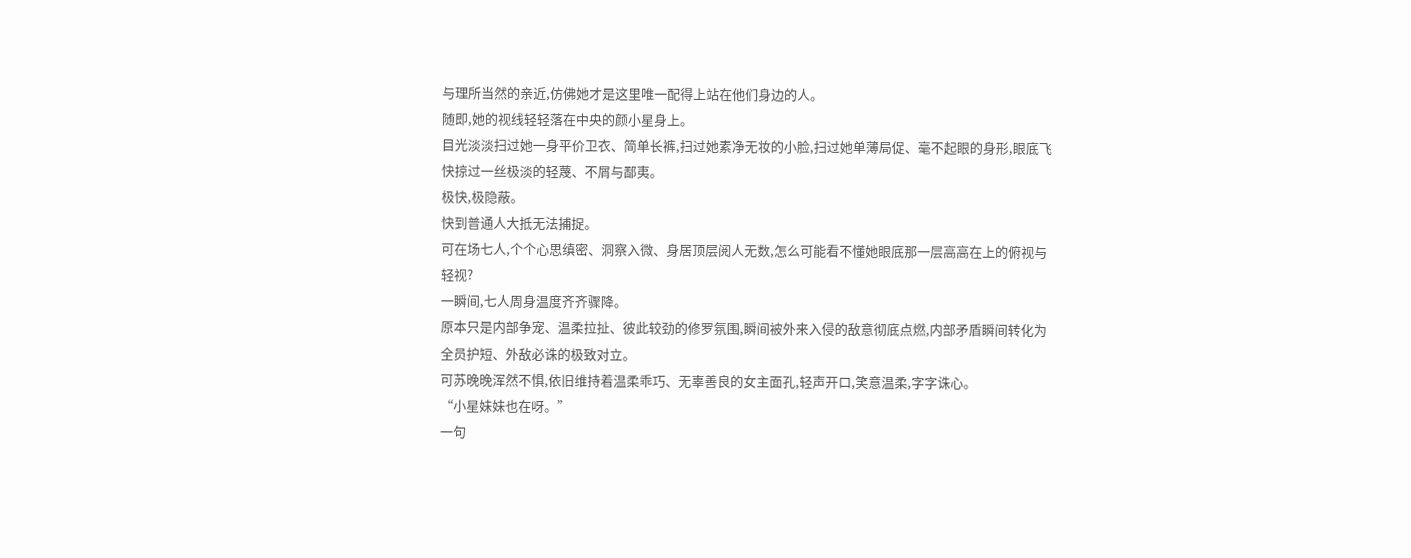与理所当然的亲近,仿佛她才是这里唯一配得上站在他们身边的人。
随即,她的视线轻轻落在中央的颜小星身上。
目光淡淡扫过她一身平价卫衣、简单长裤,扫过她素净无妆的小脸,扫过她单薄局促、毫不起眼的身形,眼底飞快掠过一丝极淡的轻蔑、不屑与鄙夷。
极快,极隐蔽。
快到普通人大抵无法捕捉。
可在场七人,个个心思缜密、洞察入微、身居顶层阅人无数,怎么可能看不懂她眼底那一层高高在上的俯视与轻视?
一瞬间,七人周身温度齐齐骤降。
原本只是内部争宠、温柔拉扯、彼此较劲的修罗氛围,瞬间被外来入侵的敌意彻底点燃,内部矛盾瞬间转化为全员护短、外敌必诛的极致对立。
可苏晚晚浑然不惧,依旧维持着温柔乖巧、无辜善良的女主面孔,轻声开口,笑意温柔,字字诛心。
“小星妹妹也在呀。”
一句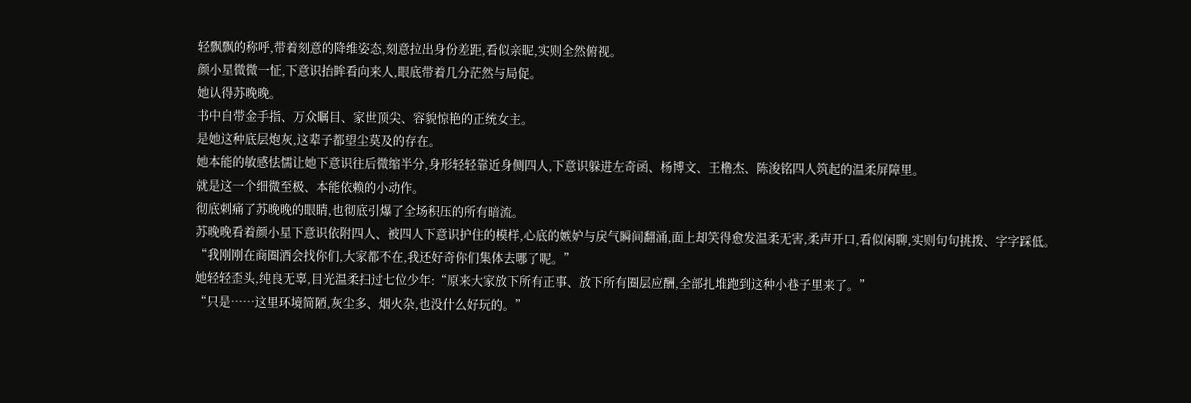轻飘飘的称呼,带着刻意的降维姿态,刻意拉出身份差距,看似亲昵,实则全然俯视。
颜小星微微一怔,下意识抬眸看向来人,眼底带着几分茫然与局促。
她认得苏晚晚。
书中自带金手指、万众瞩目、家世顶尖、容貌惊艳的正统女主。
是她这种底层炮灰,这辈子都望尘莫及的存在。
她本能的敏感怯懦让她下意识往后微缩半分,身形轻轻靠近身侧四人,下意识躲进左奇函、杨博文、王橹杰、陈浚铭四人筑起的温柔屏障里。
就是这一个细微至极、本能依赖的小动作。
彻底刺痛了苏晚晚的眼睛,也彻底引爆了全场积压的所有暗流。
苏晚晚看着颜小星下意识依附四人、被四人下意识护住的模样,心底的嫉妒与戾气瞬间翻涌,面上却笑得愈发温柔无害,柔声开口,看似闲聊,实则句句挑拨、字字踩低。
“我刚刚在商圈酒会找你们,大家都不在,我还好奇你们集体去哪了呢。”
她轻轻歪头,纯良无辜,目光温柔扫过七位少年:“原来大家放下所有正事、放下所有圈层应酬,全部扎堆跑到这种小巷子里来了。”
“只是……这里环境简陋,灰尘多、烟火杂,也没什么好玩的。”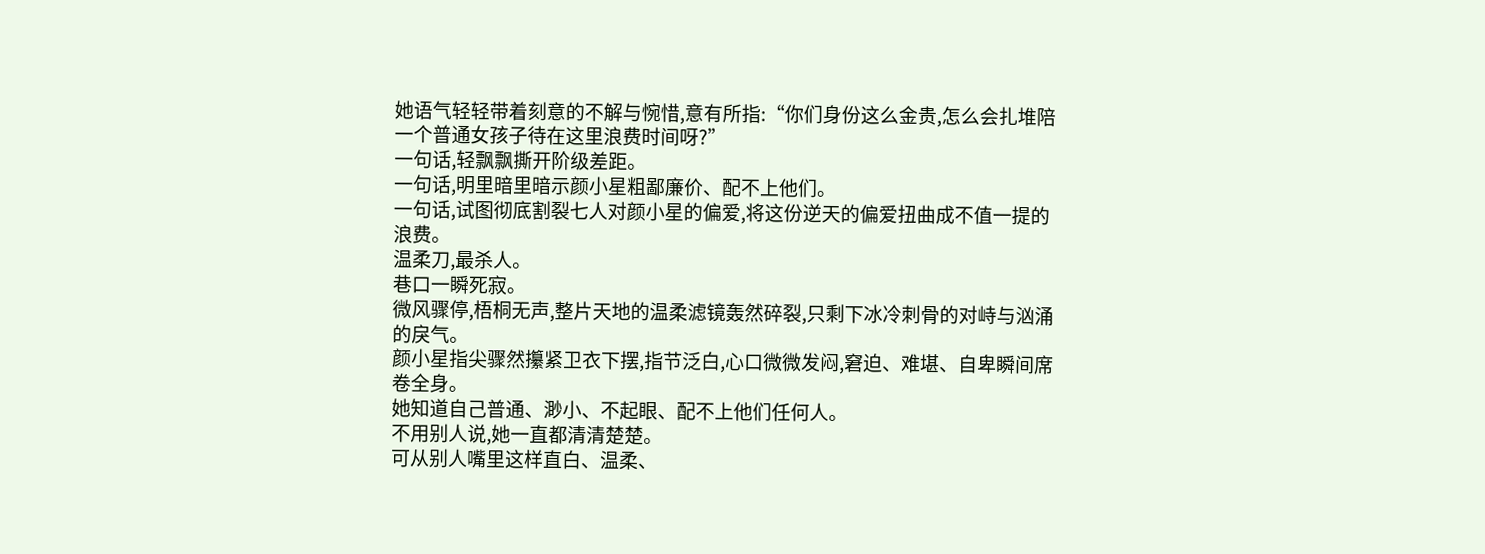她语气轻轻带着刻意的不解与惋惜,意有所指:“你们身份这么金贵,怎么会扎堆陪一个普通女孩子待在这里浪费时间呀?”
一句话,轻飘飘撕开阶级差距。
一句话,明里暗里暗示颜小星粗鄙廉价、配不上他们。
一句话,试图彻底割裂七人对颜小星的偏爱,将这份逆天的偏爱扭曲成不值一提的浪费。
温柔刀,最杀人。
巷口一瞬死寂。
微风骤停,梧桐无声,整片天地的温柔滤镜轰然碎裂,只剩下冰冷刺骨的对峙与汹涌的戾气。
颜小星指尖骤然攥紧卫衣下摆,指节泛白,心口微微发闷,窘迫、难堪、自卑瞬间席卷全身。
她知道自己普通、渺小、不起眼、配不上他们任何人。
不用别人说,她一直都清清楚楚。
可从别人嘴里这样直白、温柔、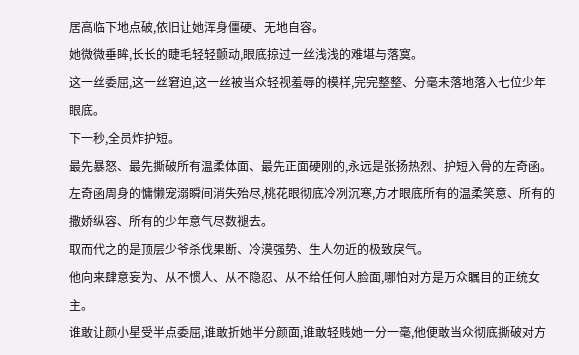居高临下地点破,依旧让她浑身僵硬、无地自容。
她微微垂眸,长长的睫毛轻轻颤动,眼底掠过一丝浅浅的难堪与落寞。
这一丝委屈,这一丝窘迫,这一丝被当众轻视羞辱的模样,完完整整、分毫未落地落入七位少年眼底。
下一秒,全员炸护短。
最先暴怒、最先撕破所有温柔体面、最先正面硬刚的,永远是张扬热烈、护短入骨的左奇函。
左奇函周身的慵懒宠溺瞬间消失殆尽,桃花眼彻底冷冽沉寒,方才眼底所有的温柔笑意、所有的撒娇纵容、所有的少年意气尽数褪去。
取而代之的是顶层少爷杀伐果断、冷漠强势、生人勿近的极致戾气。
他向来肆意妄为、从不惯人、从不隐忍、从不给任何人脸面,哪怕对方是万众瞩目的正统女主。
谁敢让颜小星受半点委屈,谁敢折她半分颜面,谁敢轻贱她一分一毫,他便敢当众彻底撕破对方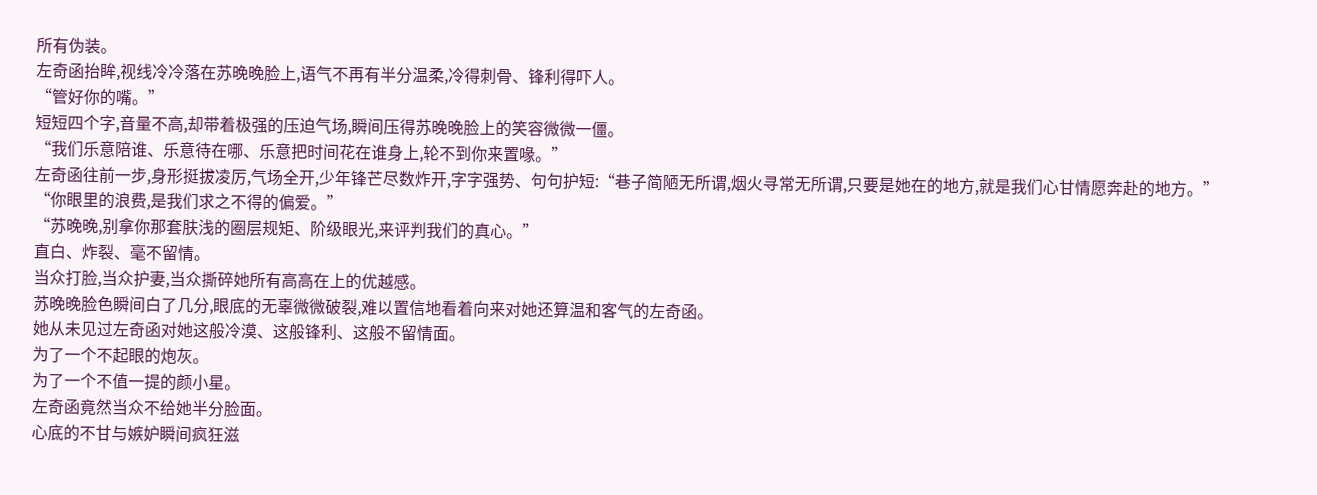所有伪装。
左奇函抬眸,视线冷冷落在苏晚晚脸上,语气不再有半分温柔,冷得刺骨、锋利得吓人。
“管好你的嘴。”
短短四个字,音量不高,却带着极强的压迫气场,瞬间压得苏晚晚脸上的笑容微微一僵。
“我们乐意陪谁、乐意待在哪、乐意把时间花在谁身上,轮不到你来置喙。”
左奇函往前一步,身形挺拔凌厉,气场全开,少年锋芒尽数炸开,字字强势、句句护短:“巷子简陋无所谓,烟火寻常无所谓,只要是她在的地方,就是我们心甘情愿奔赴的地方。”
“你眼里的浪费,是我们求之不得的偏爱。”
“苏晚晚,别拿你那套肤浅的圈层规矩、阶级眼光,来评判我们的真心。”
直白、炸裂、毫不留情。
当众打脸,当众护妻,当众撕碎她所有高高在上的优越感。
苏晚晚脸色瞬间白了几分,眼底的无辜微微破裂,难以置信地看着向来对她还算温和客气的左奇函。
她从未见过左奇函对她这般冷漠、这般锋利、这般不留情面。
为了一个不起眼的炮灰。
为了一个不值一提的颜小星。
左奇函竟然当众不给她半分脸面。
心底的不甘与嫉妒瞬间疯狂滋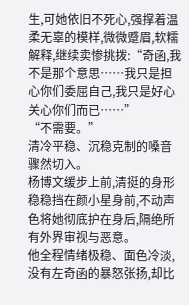生,可她依旧不死心,强撑着温柔无辜的模样,微微蹙眉,软糯解释,继续卖惨挑拨:“奇函,我不是那个意思……我只是担心你们委屈自己,我只是好心关心你们而已……”
“不需要。”
清冷平稳、沉稳克制的嗓音骤然切入。
杨博文缓步上前,清挺的身形稳稳挡在颜小星身前,不动声色将她彻底护在身后,隔绝所有外界审视与恶意。
他全程情绪极稳、面色冷淡,没有左奇函的暴怒张扬,却比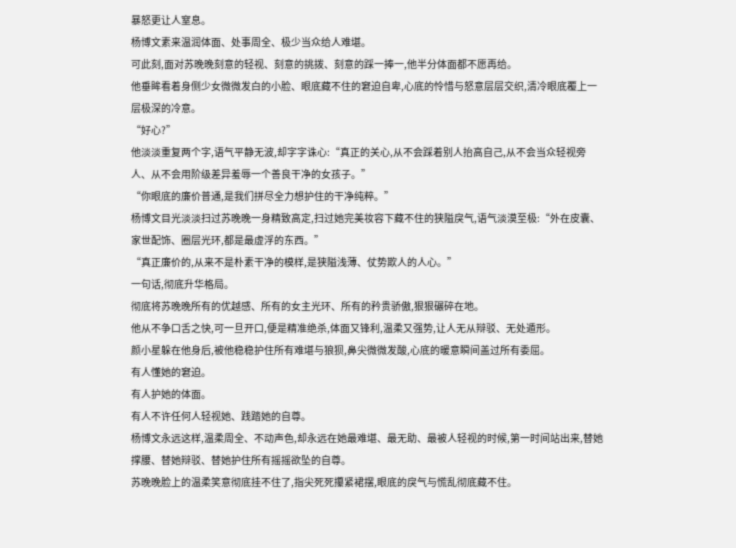暴怒更让人窒息。
杨博文素来温润体面、处事周全、极少当众给人难堪。
可此刻,面对苏晚晚刻意的轻视、刻意的挑拨、刻意的踩一捧一,他半分体面都不愿再给。
他垂眸看着身侧少女微微发白的小脸、眼底藏不住的窘迫自卑,心底的怜惜与怒意层层交织,清冷眼底覆上一层极深的冷意。
“好心?”
他淡淡重复两个字,语气平静无波,却字字诛心:“真正的关心,从不会踩着别人抬高自己,从不会当众轻视旁人、从不会用阶级差异羞辱一个善良干净的女孩子。”
“你眼底的廉价普通,是我们拼尽全力想护住的干净纯粹。”
杨博文目光淡淡扫过苏晚晚一身精致高定,扫过她完美妆容下藏不住的狭隘戾气,语气淡漠至极:“外在皮囊、家世配饰、圈层光环,都是最虚浮的东西。”
“真正廉价的,从来不是朴素干净的模样,是狭隘浅薄、仗势欺人的人心。”
一句话,彻底升华格局。
彻底将苏晚晚所有的优越感、所有的女主光环、所有的矜贵骄傲,狠狠碾碎在地。
他从不争口舌之快,可一旦开口,便是精准绝杀,体面又锋利,温柔又强势,让人无从辩驳、无处遁形。
颜小星躲在他身后,被他稳稳护住所有难堪与狼狈,鼻尖微微发酸,心底的暖意瞬间盖过所有委屈。
有人懂她的窘迫。
有人护她的体面。
有人不许任何人轻视她、践踏她的自尊。
杨博文永远这样,温柔周全、不动声色,却永远在她最难堪、最无助、最被人轻视的时候,第一时间站出来,替她撑腰、替她辩驳、替她护住所有摇摇欲坠的自尊。
苏晚晚脸上的温柔笑意彻底挂不住了,指尖死死攥紧裙摆,眼底的戾气与慌乱彻底藏不住。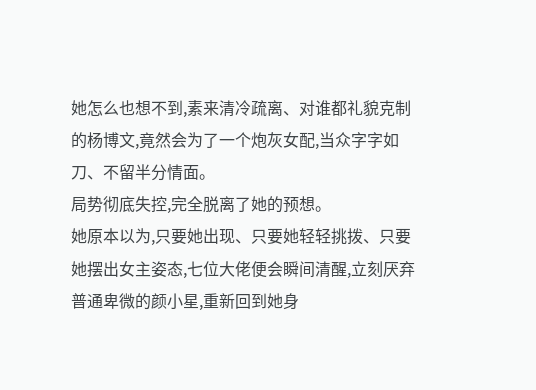她怎么也想不到,素来清冷疏离、对谁都礼貌克制的杨博文,竟然会为了一个炮灰女配,当众字字如刀、不留半分情面。
局势彻底失控,完全脱离了她的预想。
她原本以为,只要她出现、只要她轻轻挑拨、只要她摆出女主姿态,七位大佬便会瞬间清醒,立刻厌弃普通卑微的颜小星,重新回到她身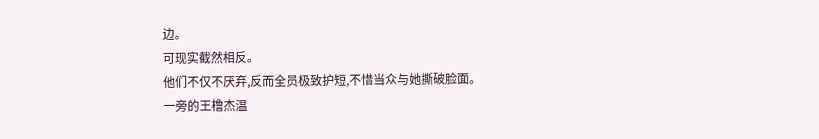边。
可现实截然相反。
他们不仅不厌弃,反而全员极致护短,不惜当众与她撕破脸面。
一旁的王橹杰温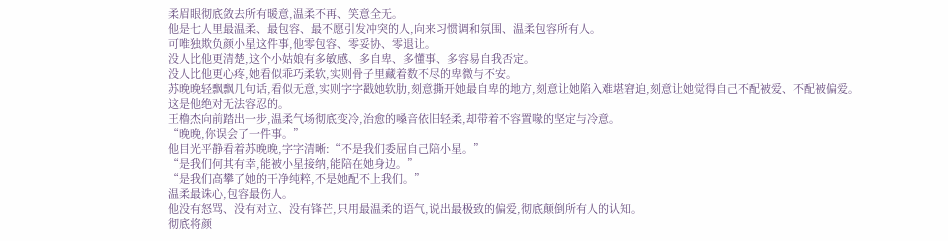柔眉眼彻底敛去所有暖意,温柔不再、笑意全无。
他是七人里最温柔、最包容、最不愿引发冲突的人,向来习惯调和氛围、温柔包容所有人。
可唯独欺负颜小星这件事,他零包容、零妥协、零退让。
没人比他更清楚,这个小姑娘有多敏感、多自卑、多懂事、多容易自我否定。
没人比他更心疼,她看似乖巧柔软,实则骨子里藏着数不尽的卑微与不安。
苏晚晚轻飘飘几句话,看似无意,实则字字戳她软肋,刻意撕开她最自卑的地方,刻意让她陷入难堪窘迫,刻意让她觉得自己不配被爱、不配被偏爱。
这是他绝对无法容忍的。
王橹杰向前踏出一步,温柔气场彻底变冷,治愈的嗓音依旧轻柔,却带着不容置喙的坚定与冷意。
“晚晚,你误会了一件事。”
他目光平静看着苏晚晚,字字清晰:“不是我们委屈自己陪小星。”
“是我们何其有幸,能被小星接纳,能陪在她身边。”
“是我们高攀了她的干净纯粹,不是她配不上我们。”
温柔最诛心,包容最伤人。
他没有怒骂、没有对立、没有锋芒,只用最温柔的语气,说出最极致的偏爱,彻底颠倒所有人的认知。
彻底将颜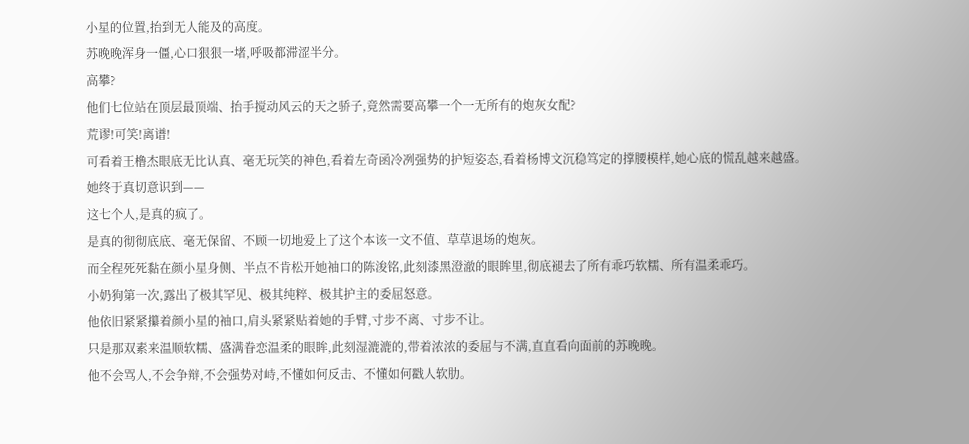小星的位置,抬到无人能及的高度。
苏晚晚浑身一僵,心口狠狠一堵,呼吸都滞涩半分。
高攀?
他们七位站在顶层最顶端、抬手搅动风云的天之骄子,竟然需要高攀一个一无所有的炮灰女配?
荒谬!可笑!离谱!
可看着王橹杰眼底无比认真、毫无玩笑的神色,看着左奇函冷冽强势的护短姿态,看着杨博文沉稳笃定的撑腰模样,她心底的慌乱越来越盛。
她终于真切意识到——
这七个人,是真的疯了。
是真的彻彻底底、毫无保留、不顾一切地爱上了这个本该一文不值、草草退场的炮灰。
而全程死死黏在颜小星身侧、半点不肯松开她袖口的陈浚铭,此刻漆黑澄澈的眼眸里,彻底褪去了所有乖巧软糯、所有温柔乖巧。
小奶狗第一次,露出了极其罕见、极其纯粹、极其护主的委屈怒意。
他依旧紧紧攥着颜小星的袖口,肩头紧紧贴着她的手臂,寸步不离、寸步不让。
只是那双素来温顺软糯、盛满眷恋温柔的眼眸,此刻湿漉漉的,带着浓浓的委屈与不满,直直看向面前的苏晚晚。
他不会骂人,不会争辩,不会强势对峙,不懂如何反击、不懂如何戳人软肋。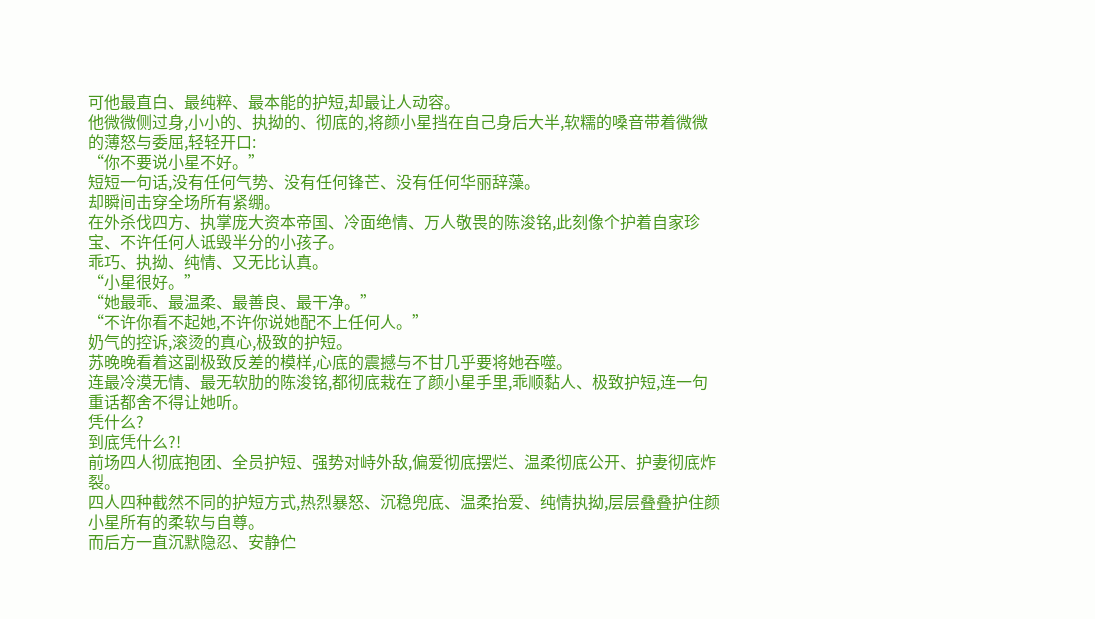可他最直白、最纯粹、最本能的护短,却最让人动容。
他微微侧过身,小小的、执拗的、彻底的,将颜小星挡在自己身后大半,软糯的嗓音带着微微的薄怒与委屈,轻轻开口:
“你不要说小星不好。”
短短一句话,没有任何气势、没有任何锋芒、没有任何华丽辞藻。
却瞬间击穿全场所有紧绷。
在外杀伐四方、执掌庞大资本帝国、冷面绝情、万人敬畏的陈浚铭,此刻像个护着自家珍宝、不许任何人诋毁半分的小孩子。
乖巧、执拗、纯情、又无比认真。
“小星很好。”
“她最乖、最温柔、最善良、最干净。”
“不许你看不起她,不许你说她配不上任何人。”
奶气的控诉,滚烫的真心,极致的护短。
苏晚晚看着这副极致反差的模样,心底的震撼与不甘几乎要将她吞噬。
连最冷漠无情、最无软肋的陈浚铭,都彻底栽在了颜小星手里,乖顺黏人、极致护短,连一句重话都舍不得让她听。
凭什么?
到底凭什么?!
前场四人彻底抱团、全员护短、强势对峙外敌,偏爱彻底摆烂、温柔彻底公开、护妻彻底炸裂。
四人四种截然不同的护短方式,热烈暴怒、沉稳兜底、温柔抬爱、纯情执拗,层层叠叠护住颜小星所有的柔软与自尊。
而后方一直沉默隐忍、安静伫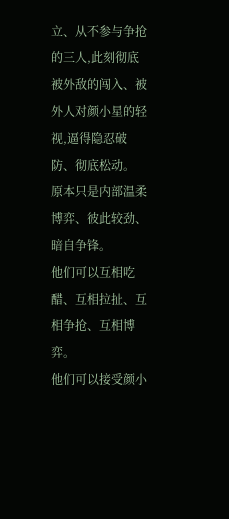立、从不参与争抢的三人,此刻彻底被外敌的闯入、被外人对颜小星的轻视,逼得隐忍破防、彻底松动。
原本只是内部温柔博弈、彼此较劲、暗自争锋。
他们可以互相吃醋、互相拉扯、互相争抢、互相博弈。
他们可以接受颜小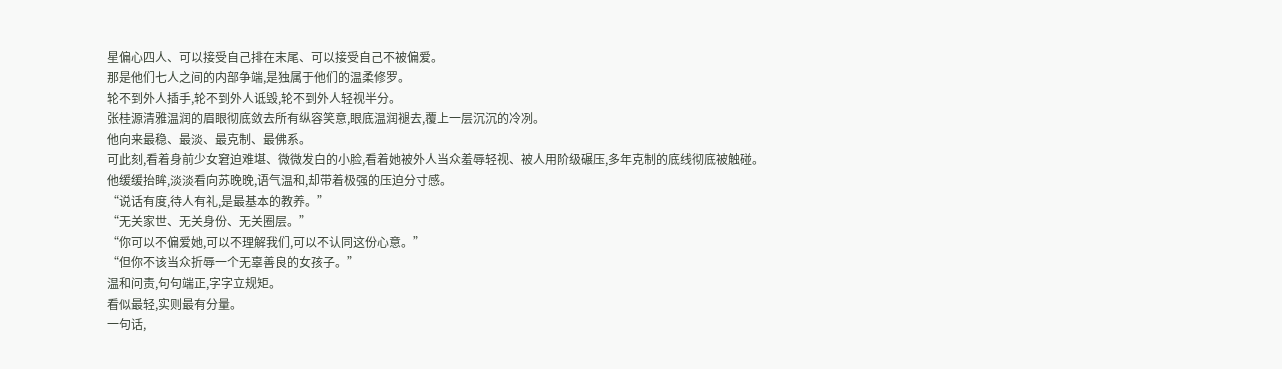星偏心四人、可以接受自己排在末尾、可以接受自己不被偏爱。
那是他们七人之间的内部争端,是独属于他们的温柔修罗。
轮不到外人插手,轮不到外人诋毁,轮不到外人轻视半分。
张桂源清雅温润的眉眼彻底敛去所有纵容笑意,眼底温润褪去,覆上一层沉沉的冷冽。
他向来最稳、最淡、最克制、最佛系。
可此刻,看着身前少女窘迫难堪、微微发白的小脸,看着她被外人当众羞辱轻视、被人用阶级碾压,多年克制的底线彻底被触碰。
他缓缓抬眸,淡淡看向苏晚晚,语气温和,却带着极强的压迫分寸感。
“说话有度,待人有礼,是最基本的教养。”
“无关家世、无关身份、无关圈层。”
“你可以不偏爱她,可以不理解我们,可以不认同这份心意。”
“但你不该当众折辱一个无辜善良的女孩子。”
温和问责,句句端正,字字立规矩。
看似最轻,实则最有分量。
一句话,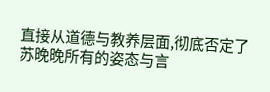直接从道德与教养层面,彻底否定了苏晚晚所有的姿态与言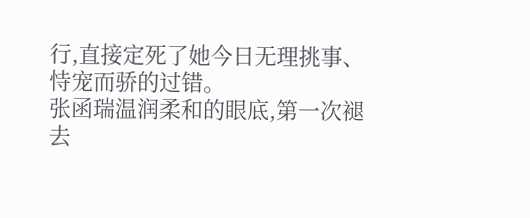行,直接定死了她今日无理挑事、恃宠而骄的过错。
张函瑞温润柔和的眼底,第一次褪去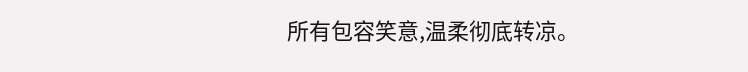所有包容笑意,温柔彻底转凉。